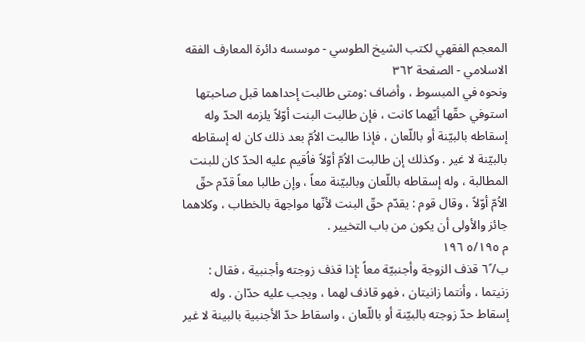المعجم الفقهي لکتب الشيخ الطوسي - موسسه دائرة المعارف الفقه الاسلامي - الصفحة ٣٦٢
ونحوه في المبسوط ، وأضاف :ومتى طالبت إحداهما قبل صاحبتها استوفي حقّها أيّهما كانت ، فإن طالبت البنت أوّلاً يلزمه الحدّ وله إسقاطه بالبيّنة أو باللّعان ، فإذا طالبت الاُمّ بعد ذلك كان له إسقاطه بالبيّنة لا غير . وكذلك إن طالبت الاُمّ أوّلاً فاُقيم عليه الحدّ كان للبنت المطالبة ، وله إسقاطه باللّعان وبالبيّنة معاً ، وإن طالبا معاً قدّم حقّ الاُمّ أوّلاً ، وقال قوم : يقدّم حقّ البنت لأنّها مواجهة بالخطاب ، وكلاهما جائز والأولى أن يكون من باب التخيير .
م ٥/١٩٥ ١٩٦
ب/٦ً قذف الزوجة وأجنبيّة معاً :إذا قذف زوجته وأجنبية ، فقال : زنيتما ، وأنتما زانيتان ، فهو قاذف لهما ، ويجب عليه حدّان . وله إسقاط حدّ زوجته بالبيّنة أو باللّعان ، واسقاط حدّ الأجنبية بالبينة لا غير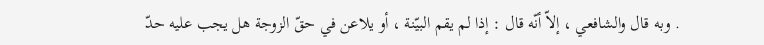. وبه قال والشافعي ، إلاّ أنّه قال : إذا لم يقم البيّنة ، أو يلاعن في حقّ الزوجة هل يجب عليه حدّ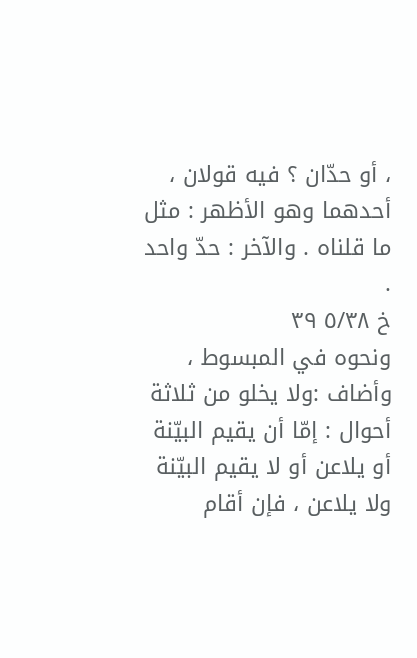، أو حدّان ؟ فيه قولان ، أحدهما وهو الأظهر : مثل ما قلناه . والآخر : حدّ واحد .
خ ٥/٣٨ ٣٩
ونحوه في المبسوط ، وأضاف :ولا يخلو من ثلاثة أحوال : إمّا أن يقيم البيّنة أو يلاعن أو لا يقيم البيّنة ولا يلاعن ، فإن أقام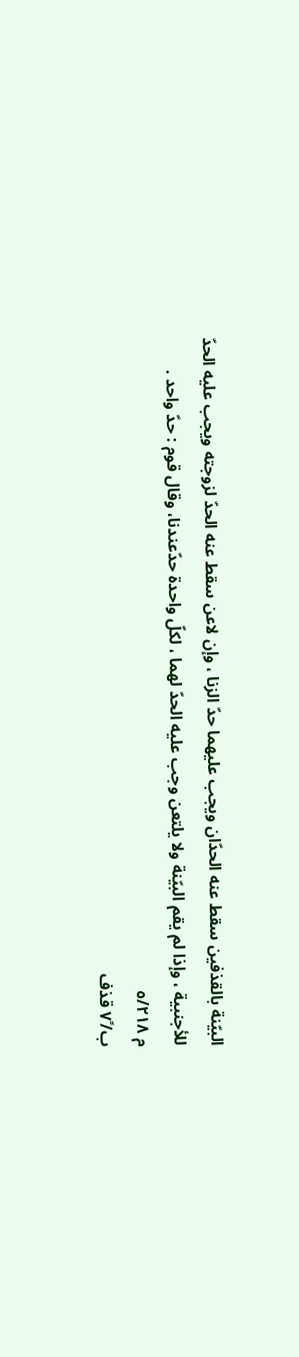البيّنة بالقذفين سقط عنه الحدّان ويجب عليهما حدّ الزنا ، وإن لاعن سقط عنه الحدّ لزوجته ويجب عليه الحدّ للأجنبية ، وإذا لم يقم البيّنة ولا يلتعن وجب عليه الحدّ لهما ، لكلّ واحدة حدّعندنا، وقال قوم : حدّ واحد .
م ٥/٢١٨
ب/٧ً قذف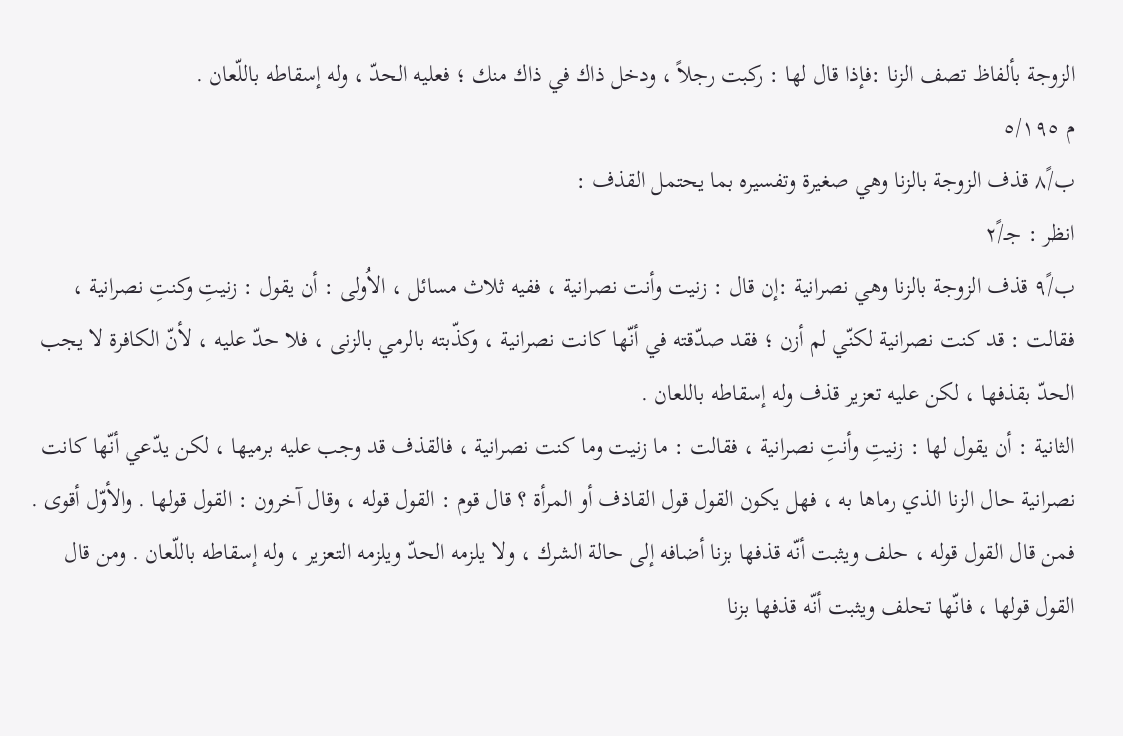الزوجة بألفاظ تصف الزنا :فإذا قال لها : ركبت رجلاً ، ودخل ذاك في ذاك منك ؛ فعليه الحدّ ، وله إسقاطه باللّعان .
م ٥/١٩٥
ب/٨ً قذف الزوجة بالزنا وهي صغيرة وتفسيره بما يحتمل القذف :
انظر : جـ/٢ً
ب/٩ً قذف الزوجة بالزنا وهي نصرانية :إن قال : زنيت وأنت نصرانية ، ففيه ثلاث مسائل ، الاُولى : أن يقول : زنيتِ وكنتِ نصرانية ، فقالت : قد كنت نصرانية لكنّي لم أزن ؛ فقد صدّقته في أنّها كانت نصرانية ، وكذّبته بالرمي بالزنى ، فلا حدّ عليه ، لأنّ الكافرة لا يجب الحدّ بقذفها ، لكن عليه تعزير قذف وله إسقاطه باللعان .
الثانية : أن يقول لها : زنيتِ وأنتِ نصرانية ، فقالت : ما زنيت وما كنت نصرانية ، فالقذف قد وجب عليه برميها ، لكن يدّعي أنّها كانت نصرانية حال الزنا الذي رماها به ، فهل يكون القول قول القاذف أو المرأة ؟ قال قوم : القول قوله ، وقال آخرون : القول قولها . والأوّل أقوى .
فمن قال القول قوله ، حلف ويثبت أنّه قذفها بزنا أضافه إلى حالة الشرك ، ولا يلزمه الحدّ ويلزمه التعزير ، وله إسقاطه باللّعان . ومن قال القول قولها ، فانّها تحلف ويثبت أنّه قذفها بزنا